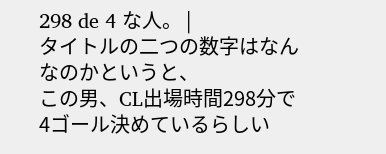298 de 4 な人。 |
タイトルの二つの数字はなんなのかというと、
この男、CL出場時間298分で4ゴール決めているらしい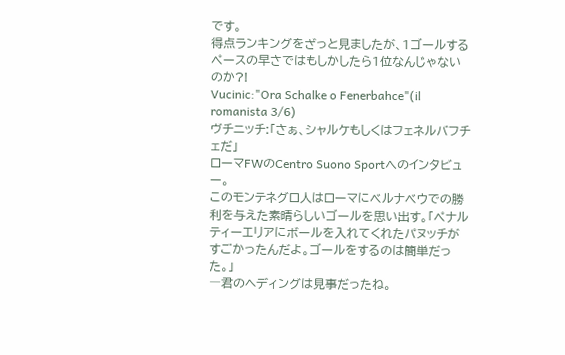です。
得点ランキングをざっと見ましたが、1ゴールするペースの早さではもしかしたら1位なんじゃないのか?!
Vucinic:"Ora Schalke o Fenerbahce"(il romanista 3/6)
ヴチニッチ:「さぁ、シャルケもしくはフェネルバフチェだ」
ローマFWのCentro Suono Sportへのインタビュー。
このモンテネグロ人はローマにベルナベウでの勝利を与えた素晴らしいゴールを思い出す。「ペナルティーエリアにボールを入れてくれたパヌッチがすごかったんだよ。ゴールをするのは簡単だった。」
―君のヘディングは見事だったね。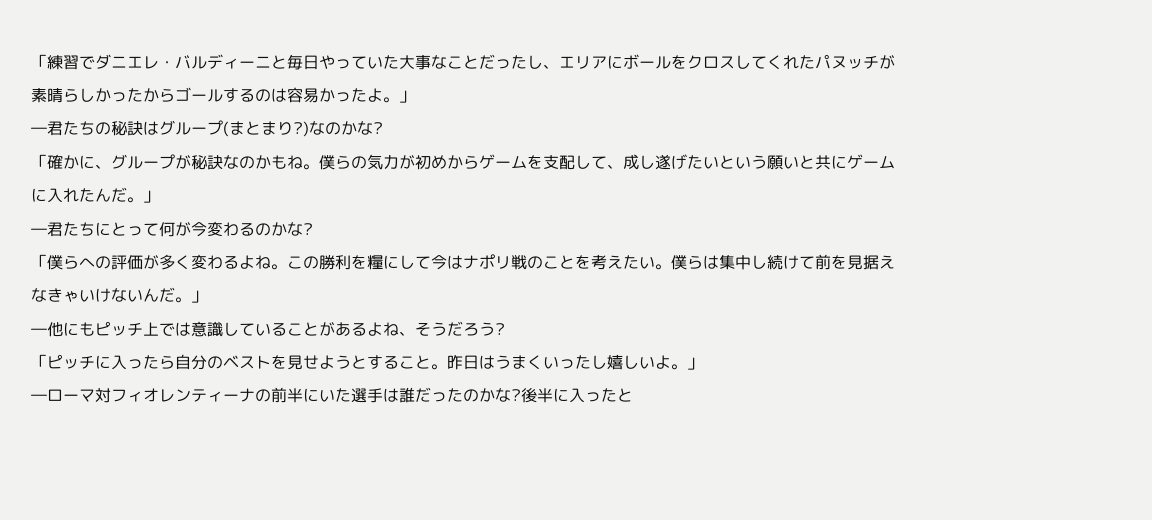「練習でダニエレ・バルディーニと毎日やっていた大事なことだったし、エリアにボールをクロスしてくれたパヌッチが素晴らしかったからゴールするのは容易かったよ。」
―君たちの秘訣はグループ(まとまり?)なのかな?
「確かに、グループが秘訣なのかもね。僕らの気力が初めからゲームを支配して、成し遂げたいという願いと共にゲームに入れたんだ。」
―君たちにとって何が今変わるのかな?
「僕らへの評価が多く変わるよね。この勝利を糧にして今はナポリ戦のことを考えたい。僕らは集中し続けて前を見据えなきゃいけないんだ。」
―他にもピッチ上では意識していることがあるよね、そうだろう?
「ピッチに入ったら自分のベストを見せようとすること。昨日はうまくいったし嬉しいよ。」
―ローマ対フィオレンティーナの前半にいた選手は誰だったのかな?後半に入ったと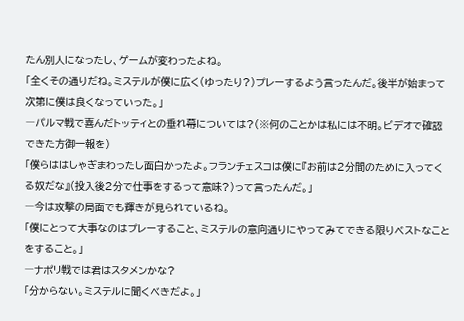たん別人になったし、ゲームが変わったよね。
「全くその通りだね。ミステルが僕に広く(ゆったり?)プレーするよう言ったんだ。後半が始まって次第に僕は良くなっていった。」
―パルマ戦で喜んだトッティとの垂れ幕については?(※何のことかは私には不明。ビデオで確認できた方御一報を)
「僕らははしゃぎまわったし面白かったよ。フランチェスコは僕に『お前は2分間のために入ってくる奴だな』(投入後2分で仕事をするって意味?)って言ったんだ。」
―今は攻撃の局面でも輝きが見られているね。
「僕にとって大事なのはプレーすること、ミステルの意向通りにやってみてできる限りベストなことをすること。」
―ナポリ戦では君はスタメンかな?
「分からない。ミステルに聞くべきだよ。」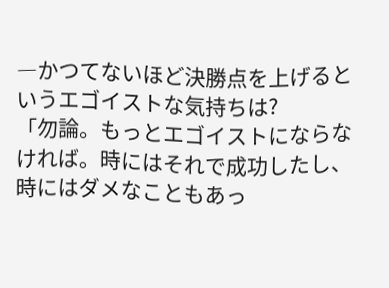―かつてないほど決勝点を上げるというエゴイストな気持ちは?
「勿論。もっとエゴイストにならなければ。時にはそれで成功したし、時にはダメなこともあっ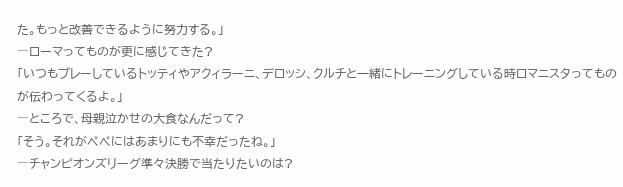た。もっと改善できるように努力する。」
―ローマってものが更に感じてきた?
「いつもプレーしているトッティやアクィラーニ、デロッシ、クルチと一緒にトレーニングしている時ロマニスタってものが伝わってくるよ。」
―ところで、母親泣かせの大食なんだって?
「そう。それがペペにはあまりにも不幸だったね。」
―チャンピオンズリーグ準々決勝で当たりたいのは?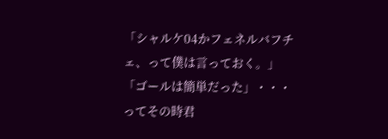「シャルケ04かフェネルバフチェ、って僕は言っておく。」
「ゴールは簡単だった」・・・ってその時君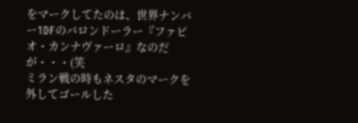をマークしてたのは、世界ナンバー1DFのバロンドーラー『ファビオ・カンナヴァーロ』なのだが・・・(笑
ミラン戦の時もネスタのマークを外してゴールした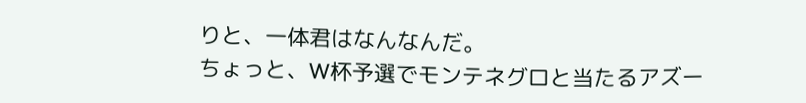りと、一体君はなんなんだ。
ちょっと、W杯予選でモンテネグロと当たるアズー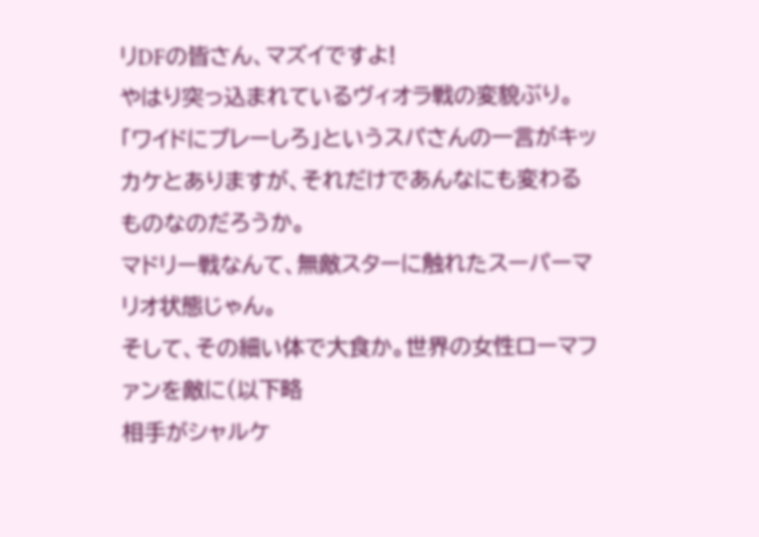リDFの皆さん、マズイですよ!
やはり突っ込まれているヴィオラ戦の変貌ぶり。
「ワイドにプレーしろ」というスパさんの一言がキッカケとありますが、それだけであんなにも変わるものなのだろうか。
マドリー戦なんて、無敵スターに触れたスーパーマリオ状態じゃん。
そして、その細い体で大食か。世界の女性ローマファンを敵に(以下略
相手がシャルケ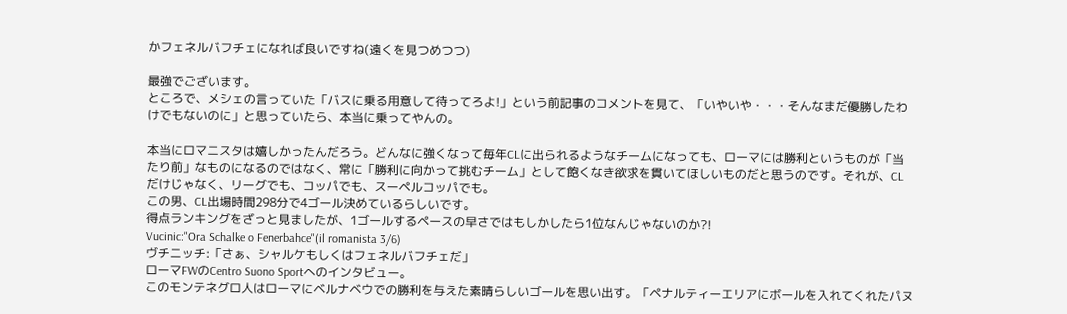かフェネルバフチェになれば良いですね(遠くを見つめつつ)

最強でございます。
ところで、メシェの言っていた「バスに乗る用意して待ってろよ!」という前記事のコメントを見て、「いやいや・・・そんなまだ優勝したわけでもないのに」と思っていたら、本当に乗ってやんの。

本当にロマニスタは嬉しかったんだろう。どんなに強くなって毎年CLに出られるようなチームになっても、ローマには勝利というものが「当たり前」なものになるのではなく、常に「勝利に向かって挑むチーム」として飽くなき欲求を貫いてほしいものだと思うのです。それが、CLだけじゃなく、リーグでも、コッパでも、スーペルコッパでも。
この男、CL出場時間298分で4ゴール決めているらしいです。
得点ランキングをざっと見ましたが、1ゴールするペースの早さではもしかしたら1位なんじゃないのか?!
Vucinic:"Ora Schalke o Fenerbahce"(il romanista 3/6)
ヴチニッチ:「さぁ、シャルケもしくはフェネルバフチェだ」
ローマFWのCentro Suono Sportへのインタビュー。
このモンテネグロ人はローマにベルナベウでの勝利を与えた素晴らしいゴールを思い出す。「ペナルティーエリアにボールを入れてくれたパヌ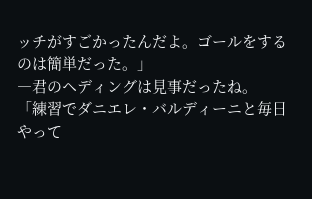ッチがすごかったんだよ。ゴールをするのは簡単だった。」
―君のヘディングは見事だったね。
「練習でダニエレ・バルディーニと毎日やって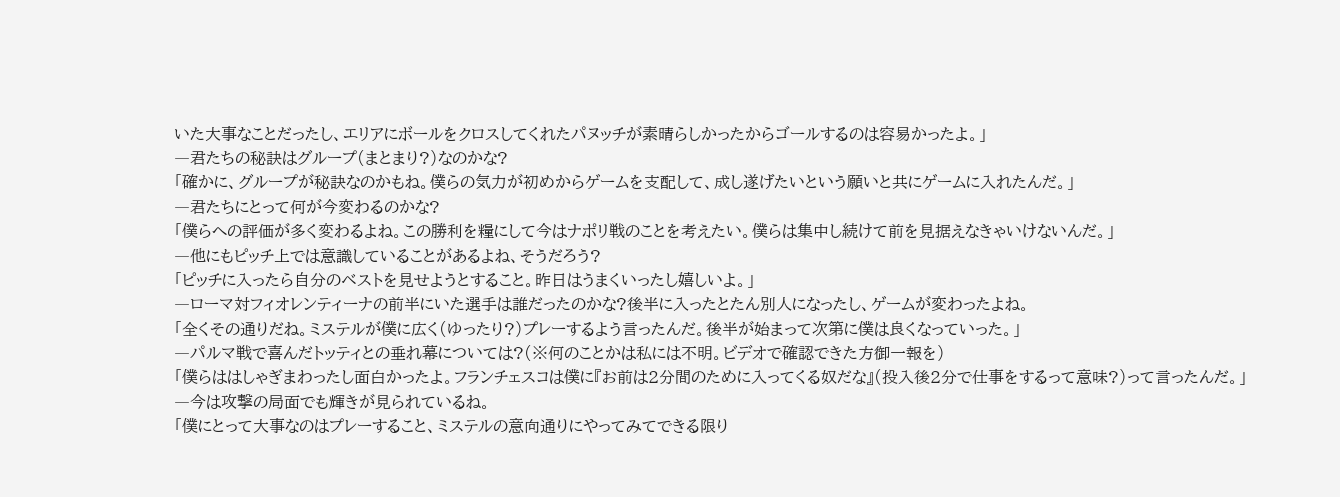いた大事なことだったし、エリアにボールをクロスしてくれたパヌッチが素晴らしかったからゴールするのは容易かったよ。」
―君たちの秘訣はグループ(まとまり?)なのかな?
「確かに、グループが秘訣なのかもね。僕らの気力が初めからゲームを支配して、成し遂げたいという願いと共にゲームに入れたんだ。」
―君たちにとって何が今変わるのかな?
「僕らへの評価が多く変わるよね。この勝利を糧にして今はナポリ戦のことを考えたい。僕らは集中し続けて前を見据えなきゃいけないんだ。」
―他にもピッチ上では意識していることがあるよね、そうだろう?
「ピッチに入ったら自分のベストを見せようとすること。昨日はうまくいったし嬉しいよ。」
―ローマ対フィオレンティーナの前半にいた選手は誰だったのかな?後半に入ったとたん別人になったし、ゲームが変わったよね。
「全くその通りだね。ミステルが僕に広く(ゆったり?)プレーするよう言ったんだ。後半が始まって次第に僕は良くなっていった。」
―パルマ戦で喜んだトッティとの垂れ幕については?(※何のことかは私には不明。ビデオで確認できた方御一報を)
「僕らははしゃぎまわったし面白かったよ。フランチェスコは僕に『お前は2分間のために入ってくる奴だな』(投入後2分で仕事をするって意味?)って言ったんだ。」
―今は攻撃の局面でも輝きが見られているね。
「僕にとって大事なのはプレーすること、ミステルの意向通りにやってみてできる限り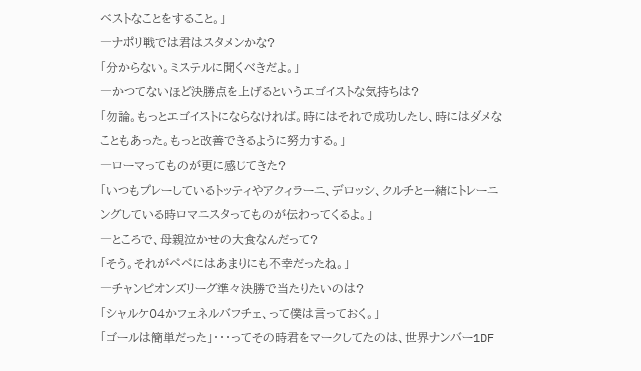ベストなことをすること。」
―ナポリ戦では君はスタメンかな?
「分からない。ミステルに聞くべきだよ。」
―かつてないほど決勝点を上げるというエゴイストな気持ちは?
「勿論。もっとエゴイストにならなければ。時にはそれで成功したし、時にはダメなこともあった。もっと改善できるように努力する。」
―ローマってものが更に感じてきた?
「いつもプレーしているトッティやアクィラーニ、デロッシ、クルチと一緒にトレーニングしている時ロマニスタってものが伝わってくるよ。」
―ところで、母親泣かせの大食なんだって?
「そう。それがペペにはあまりにも不幸だったね。」
―チャンピオンズリーグ準々決勝で当たりたいのは?
「シャルケ04かフェネルバフチェ、って僕は言っておく。」
「ゴールは簡単だった」・・・ってその時君をマークしてたのは、世界ナンバー1DF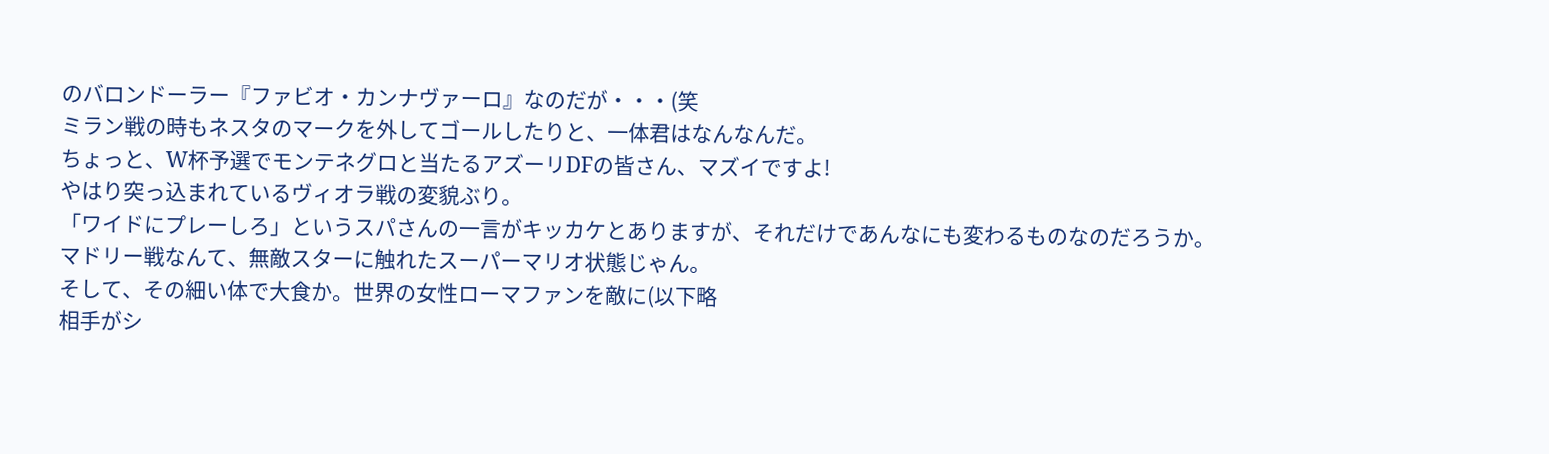のバロンドーラー『ファビオ・カンナヴァーロ』なのだが・・・(笑
ミラン戦の時もネスタのマークを外してゴールしたりと、一体君はなんなんだ。
ちょっと、W杯予選でモンテネグロと当たるアズーリDFの皆さん、マズイですよ!
やはり突っ込まれているヴィオラ戦の変貌ぶり。
「ワイドにプレーしろ」というスパさんの一言がキッカケとありますが、それだけであんなにも変わるものなのだろうか。
マドリー戦なんて、無敵スターに触れたスーパーマリオ状態じゃん。
そして、その細い体で大食か。世界の女性ローマファンを敵に(以下略
相手がシ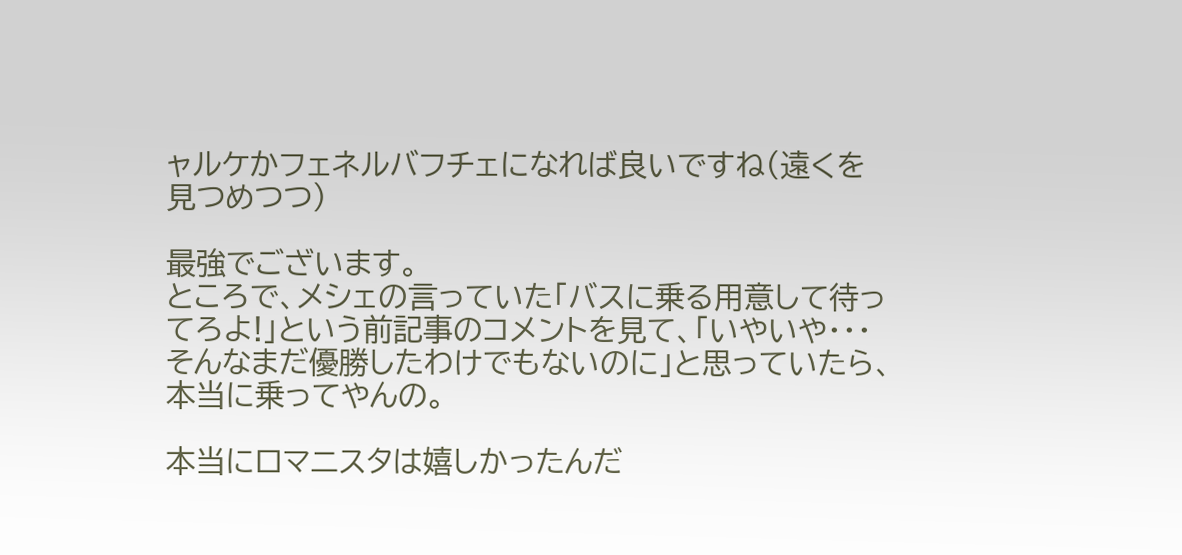ャルケかフェネルバフチェになれば良いですね(遠くを見つめつつ)

最強でございます。
ところで、メシェの言っていた「バスに乗る用意して待ってろよ!」という前記事のコメントを見て、「いやいや・・・そんなまだ優勝したわけでもないのに」と思っていたら、本当に乗ってやんの。

本当にロマニスタは嬉しかったんだ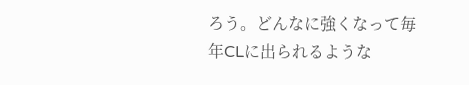ろう。どんなに強くなって毎年CLに出られるような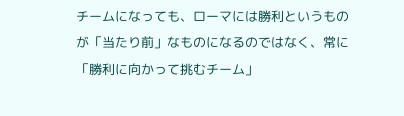チームになっても、ローマには勝利というものが「当たり前」なものになるのではなく、常に「勝利に向かって挑むチーム」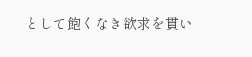として飽くなき欲求を貫い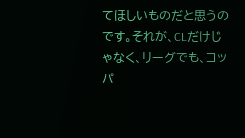てほしいものだと思うのです。それが、CLだけじゃなく、リーグでも、コッパ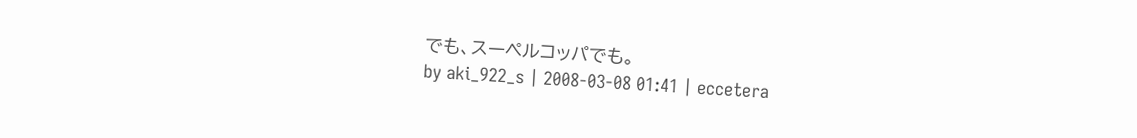でも、スーペルコッパでも。
by aki_922_s | 2008-03-08 01:41 | eccetera